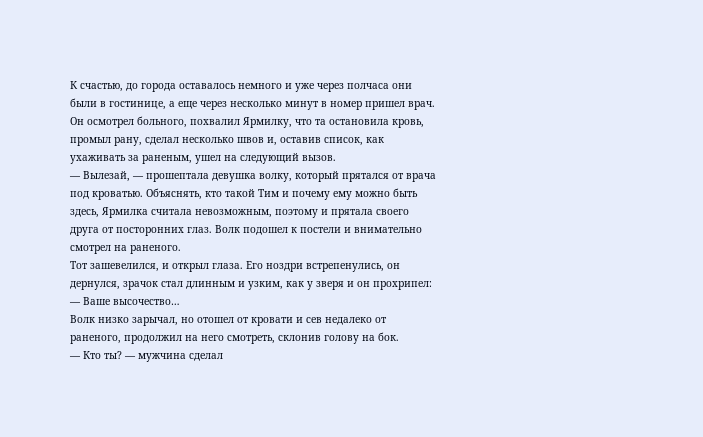К счастью, до города оставалось немного и уже через полчаса они были в гостинице, а еще через несколько минут в номер пришел врач. Он осмотрел больного, похвалил Ярмилку, что та остановила кровь, промыл рану, сделал несколько швов и, оставив список, как ухаживать за раненым, ушел на следующий вызов.
— Вылезай, — прошептала девушка волку, который прятался от врача под кроватью. Объяснять, кто такой Тим и почему ему можно быть здесь, Ярмилка считала невозможным, поэтому и прятала своего друга от посторонних глаз. Волк подошел к постели и внимательно смотрел на раненого.
Тот зашевелился, и открыл глаза. Его ноздри встрепенулись, он дернулся, зрачок стал длинным и узким, как у зверя и он прохрипел:
— Ваше высочество…
Волк низко зарычал, но отошел от кровати и сев недалеко от раненого, продолжил на него смотреть, склонив голову на бок.
— Кто ты? — мужчина сделал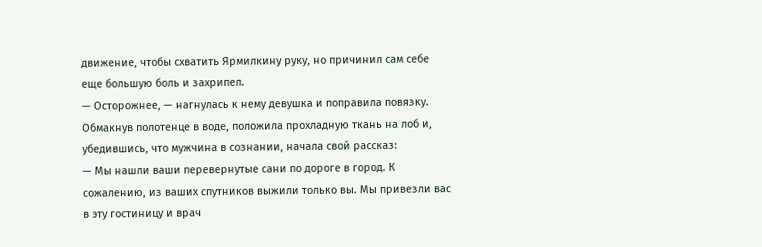движение, чтобы схватить Ярмилкину руку, но причинил сам себе еще большую боль и захрипел.
— Осторожнее, — нагнулась к нему девушка и поправила повязку. Обмакнув полотенце в воде, положила прохладную ткань на лоб и, убедившись, что мужчина в сознании, начала свой рассказ:
— Мы нашли ваши перевернутые сани по дороге в город. К сожалению, из ваших спутников выжили только вы. Мы привезли вас в эту гостиницу и врач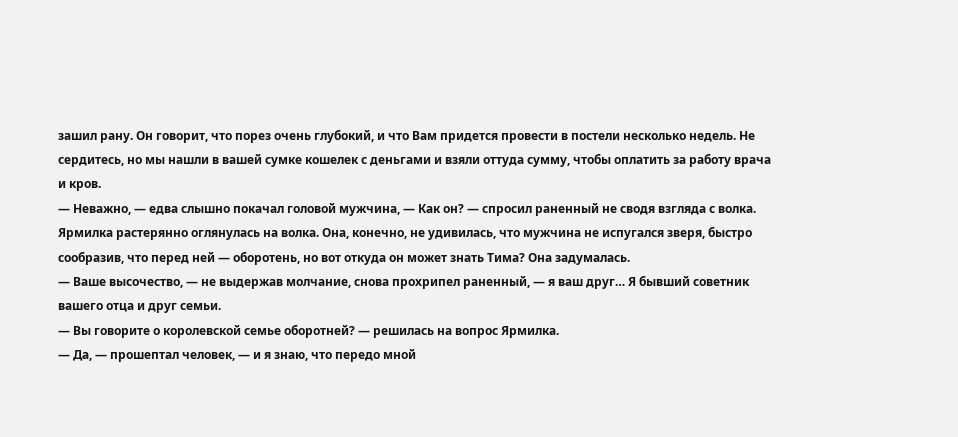зашил рану. Он говорит, что порез очень глубокий, и что Вам придется провести в постели несколько недель. Не сердитесь, но мы нашли в вашей сумке кошелек с деньгами и взяли оттуда сумму, чтобы оплатить за работу врача и кров.
— Неважно, — едва слышно покачал головой мужчина, — Как он? — спросил раненный не сводя взгляда с волка.
Ярмилка растерянно оглянулась на волка. Она, конечно, не удивилась, что мужчина не испугался зверя, быстро сообразив, что перед ней — оборотень, но вот откуда он может знать Тима? Она задумалась.
— Ваше высочество, — не выдержав молчание, снова прохрипел раненный, — я ваш друг… Я бывший советник вашего отца и друг семьи.
— Вы говорите о королевской семье оборотней? — решилась на вопрос Ярмилка.
— Да, — прошептал человек, — и я знаю, что передо мной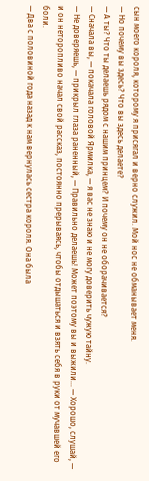сын моего короля, которому я присягал и верно служил. Мой нос не обманывает меня.
— Но почему вы здесь? Что вы здесь делаете?
— А ты? Что ты делаешь рядом с нашим принцем? И почему он не оборачивается?
— Сначала вы, — покачала головой Ярмилка, — я вас не знаю и не могу доверить чужую тайну.
— Не доверяешь, — прикрыл глаза раненный, — Правильно делаешь! Может поэтому вы и выжили… — Хорошо, слушай, — и он неторопливо начал свой рассказ, постоянно прерываясь, чтобы отдышаться и взять себя в руки от мучавшей его боли.
— Два с половиной года назад к нам вернулась сестра короля. Она была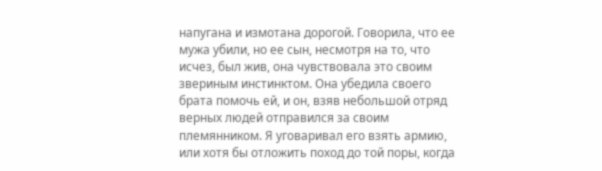напугана и измотана дорогой. Говорила, что ее мужа убили, но ее сын, несмотря на то, что исчез, был жив, она чувствовала это своим звериным инстинктом. Она убедила своего брата помочь ей, и он, взяв небольшой отряд верных людей отправился за своим племянником. Я уговаривал его взять армию, или хотя бы отложить поход до той поры, когда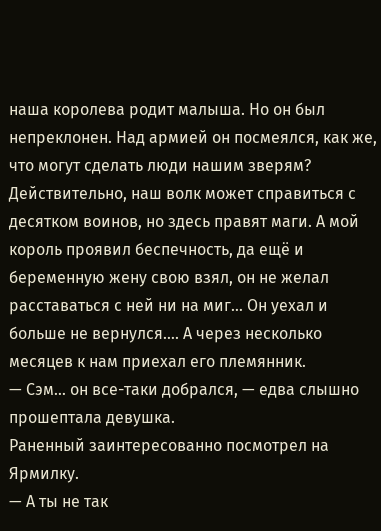наша королева родит малыша. Но он был непреклонен. Над армией он посмеялся, как же, что могут сделать люди нашим зверям? Действительно, наш волк может справиться с десятком воинов, но здесь правят маги. А мой король проявил беспечность, да ещё и беременную жену свою взял, он не желал расставаться с ней ни на миг… Он уехал и больше не вернулся…. А через несколько месяцев к нам приехал его племянник.
— Сэм… он все-таки добрался, — едва слышно прошептала девушка.
Раненный заинтересованно посмотрел на Ярмилку.
— А ты не так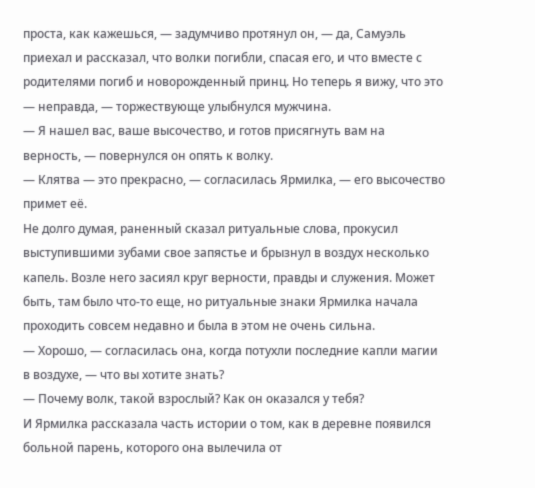проста, как кажешься, — задумчиво протянул он, — да, Самуэль приехал и рассказал, что волки погибли, спасая его, и что вместе с родителями погиб и новорожденный принц. Но теперь я вижу, что это — неправда, — торжествующе улыбнулся мужчина.
— Я нашел вас, ваше высочество, и готов присягнуть вам на верность, — повернулся он опять к волку.
— Клятва — это прекрасно, — согласилась Ярмилка, — его высочество примет её.
Не долго думая, раненный сказал ритуальные слова, прокусил выступившими зубами свое запястье и брызнул в воздух несколько капель. Возле него засиял круг верности, правды и служения. Может быть, там было что-то еще, но ритуальные знаки Ярмилка начала проходить совсем недавно и была в этом не очень сильна.
— Хорошо, — согласилась она, когда потухли последние капли магии в воздухе, — что вы хотите знать?
— Почему волк, такой взрослый? Как он оказался у тебя?
И Ярмилка рассказала часть истории о том, как в деревне появился больной парень, которого она вылечила от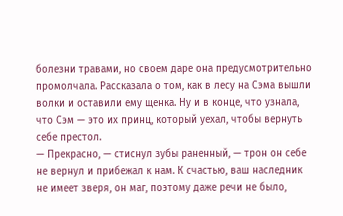болезни травами, но своем даре она предусмотрительно промолчала. Рассказала о том, как в лесу на Сэма вышли волки и оставили ему щенка. Ну и в конце, что узнала, что Сэм — это их принц, который уехал, чтобы вернуть себе престол.
— Прекрасно, — стиснул зубы раненный, — трон он себе не вернул и прибежал к нам. К счастью, ваш наследник не имеет зверя, он маг, поэтому даже речи не было,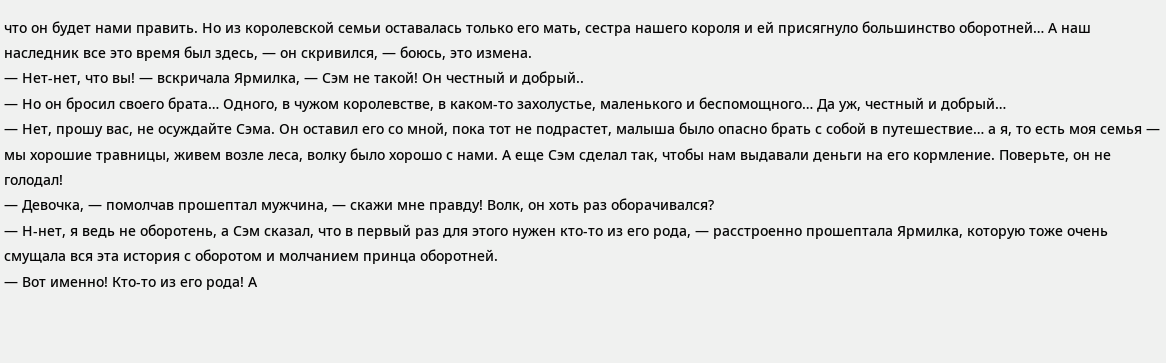что он будет нами править. Но из королевской семьи оставалась только его мать, сестра нашего короля и ей присягнуло большинство оборотней… А наш наследник все это время был здесь, — он скривился, — боюсь, это измена.
— Нет-нет, что вы! — вскричала Ярмилка, — Сэм не такой! Он честный и добрый..
— Но он бросил своего брата… Одного, в чужом королевстве, в каком-то захолустье, маленького и беспомощного… Да уж, честный и добрый…
— Нет, прошу вас, не осуждайте Сэма. Он оставил его со мной, пока тот не подрастет, малыша было опасно брать с собой в путешествие… а я, то есть моя семья — мы хорошие травницы, живем возле леса, волку было хорошо с нами. А еще Сэм сделал так, чтобы нам выдавали деньги на его кормление. Поверьте, он не голодал!
— Девочка, — помолчав прошептал мужчина, — скажи мне правду! Волк, он хоть раз оборачивался?
— Н-нет, я ведь не оборотень, а Сэм сказал, что в первый раз для этого нужен кто-то из его рода, — расстроенно прошептала Ярмилка, которую тоже очень смущала вся эта история с оборотом и молчанием принца оборотней.
— Вот именно! Кто-то из его рода! А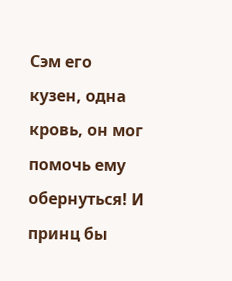Сэм его кузен, одна кровь, он мог помочь ему обернуться! И принц бы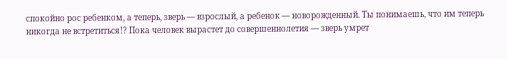спокойно рос ребенком, а теперь, зверь — взрослый, а ребенок — новорожденный. Ты понимаешь, что им теперь никогда не встретиться!? Пока человек вырастет до совершеннолетия — зверь умрет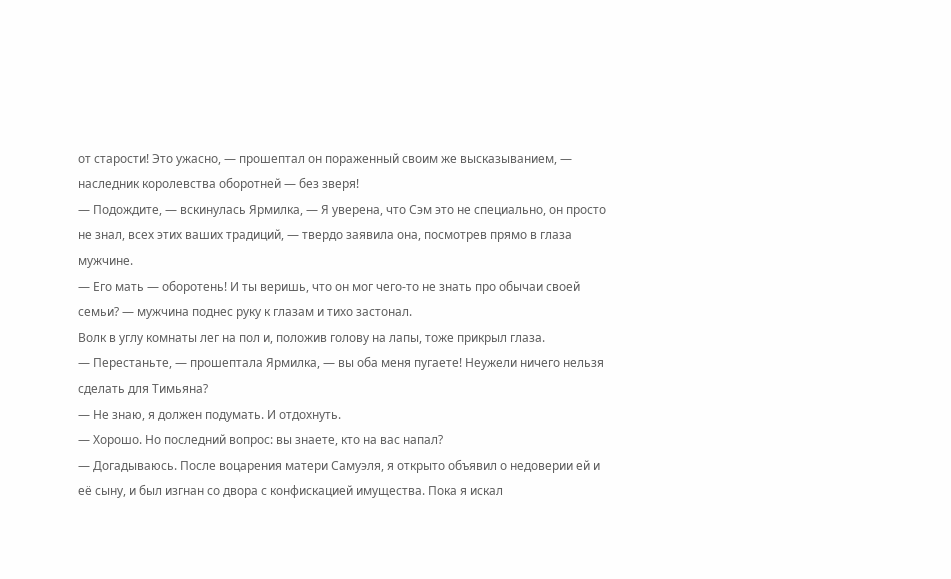от старости! Это ужасно, — прошептал он пораженный своим же высказыванием, — наследник королевства оборотней — без зверя!
— Подождите, — вскинулась Ярмилка, — Я уверена, что Сэм это не специально, он просто не знал, всех этих ваших традиций, — твердо заявила она, посмотрев прямо в глаза мужчине.
— Его мать — оборотень! И ты веришь, что он мог чего-то не знать про обычаи своей семьи? — мужчина поднес руку к глазам и тихо застонал.
Волк в углу комнаты лег на пол и, положив голову на лапы, тоже прикрыл глаза.
— Перестаньте, — прошептала Ярмилка, — вы оба меня пугаете! Неужели ничего нельзя сделать для Тимьяна?
— Не знаю, я должен подумать. И отдохнуть.
— Хорошо. Но последний вопрос: вы знаете, кто на вас напал?
— Догадываюсь. После воцарения матери Самуэля, я открыто объявил о недоверии ей и её сыну, и был изгнан со двора с конфискацией имущества. Пока я искал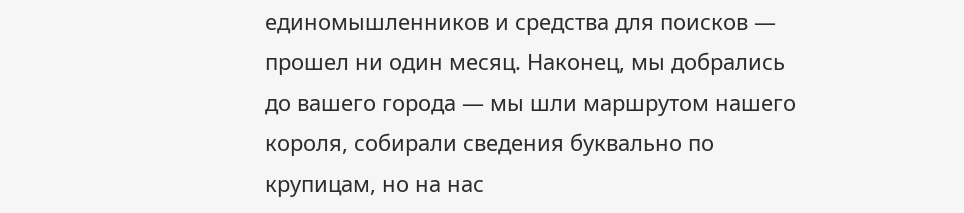единомышленников и средства для поисков — прошел ни один месяц. Наконец, мы добрались до вашего города — мы шли маршрутом нашего короля, собирали сведения буквально по крупицам, но на нас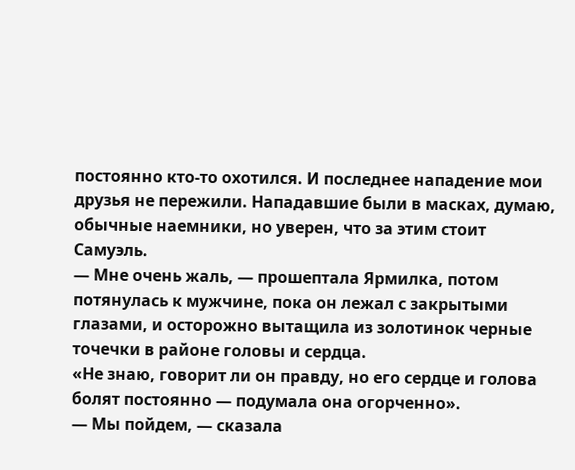постоянно кто-то охотился. И последнее нападение мои друзья не пережили. Нападавшие были в масках, думаю, обычные наемники, но уверен, что за этим стоит Самуэль.
— Мне очень жаль, — прошептала Ярмилка, потом потянулась к мужчине, пока он лежал с закрытыми глазами, и осторожно вытащила из золотинок черные точечки в районе головы и сердца.
«Не знаю, говорит ли он правду, но его сердце и голова болят постоянно — подумала она огорченно».
— Мы пойдем, — сказала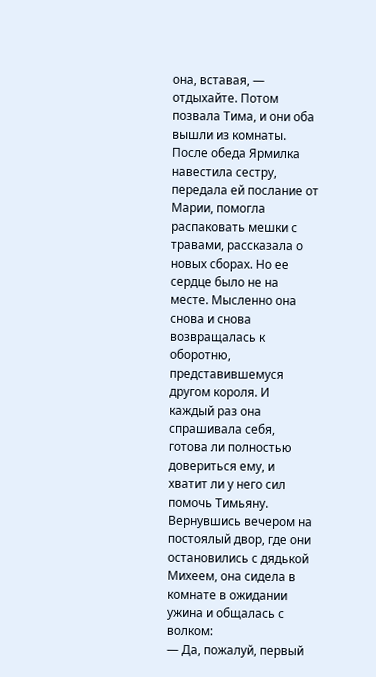она, вставая, — отдыхайте. Потом позвала Тима, и они оба вышли из комнаты.
После обеда Ярмилка навестила сестру, передала ей послание от Марии, помогла распаковать мешки с травами, рассказала о новых сборах. Но ее сердце было не на месте. Мысленно она снова и снова возвращалась к оборотню, представившемуся другом короля. И каждый раз она спрашивала себя, готова ли полностью довериться ему, и хватит ли у него сил помочь Тимьяну.
Вернувшись вечером на постоялый двор, где они остановились с дядькой Михеем, она сидела в комнате в ожидании ужина и общалась с волком:
— Да, пожалуй, первый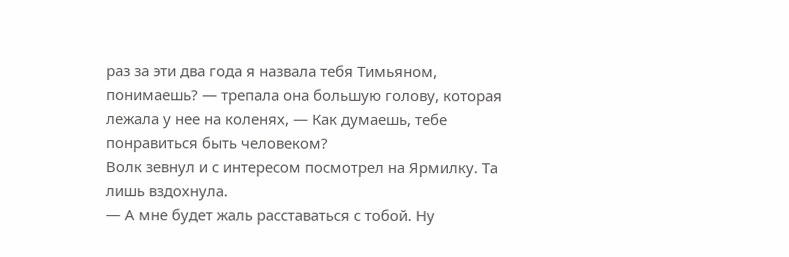раз за эти два года я назвала тебя Тимьяном, понимаешь? — трепала она большую голову, которая лежала у нее на коленях, — Как думаешь, тебе понравиться быть человеком?
Волк зевнул и с интересом посмотрел на Ярмилку. Та лишь вздохнула.
— А мне будет жаль расставаться с тобой. Ну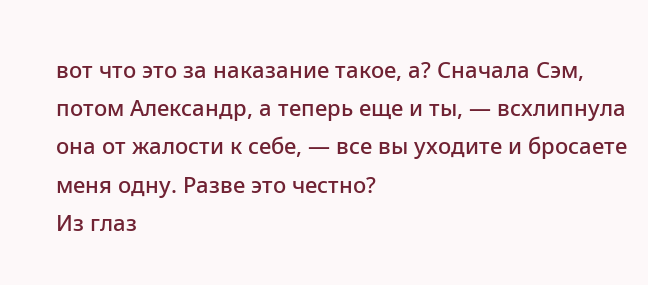вот что это за наказание такое, а? Сначала Сэм, потом Александр, а теперь еще и ты, — всхлипнула она от жалости к себе, — все вы уходите и бросаете меня одну. Разве это честно?
Из глаз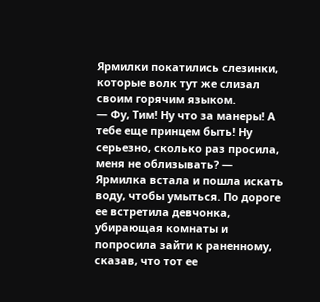Ярмилки покатились слезинки, которые волк тут же слизал своим горячим языком.
— Фу, Тим! Ну что за манеры! А тебе еще принцем быть! Ну серьезно, сколько раз просила, меня не облизывать? — Ярмилка встала и пошла искать воду, чтобы умыться. По дороге ее встретила девчонка, убирающая комнаты и попросила зайти к раненному, сказав, что тот ее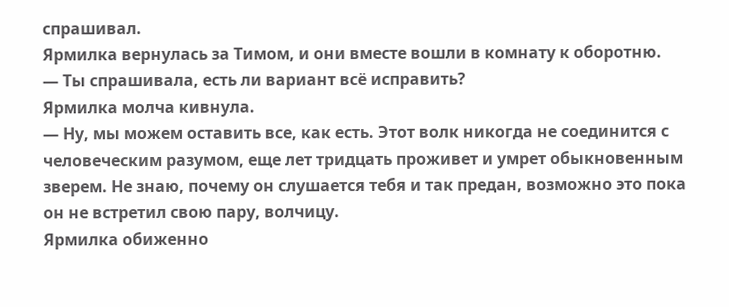спрашивал.
Ярмилка вернулась за Тимом, и они вместе вошли в комнату к оборотню.
— Ты спрашивала, есть ли вариант всё исправить?
Ярмилка молча кивнула.
— Ну, мы можем оставить все, как есть. Этот волк никогда не соединится с человеческим разумом, еще лет тридцать проживет и умрет обыкновенным зверем. Не знаю, почему он слушается тебя и так предан, возможно это пока он не встретил свою пару, волчицу.
Ярмилка обиженно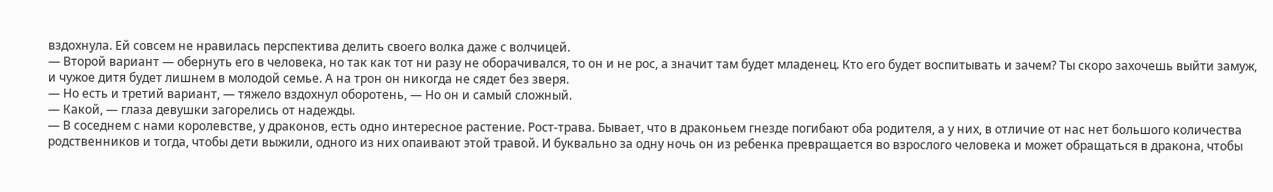вздохнула. Ей совсем не нравилась перспектива делить своего волка даже с волчицей.
— Второй вариант — обернуть его в человека, но так как тот ни разу не оборачивался, то он и не рос, а значит там будет младенец. Кто его будет воспитывать и зачем? Ты скоро захочешь выйти замуж, и чужое дитя будет лишнем в молодой семье. А на трон он никогда не сядет без зверя.
— Но есть и третий вариант, — тяжело вздохнул оборотень, — Но он и самый сложный.
— Какой, — глаза девушки загорелись от надежды.
— В соседнем с нами королевстве, у драконов, есть одно интересное растение. Рост-трава. Бывает, что в драконьем гнезде погибают оба родителя, а у них, в отличие от нас нет большого количества родственников и тогда, чтобы дети выжили, одного из них опаивают этой травой. И буквально за одну ночь он из ребенка превращается во взрослого человека и может обращаться в дракона, чтобы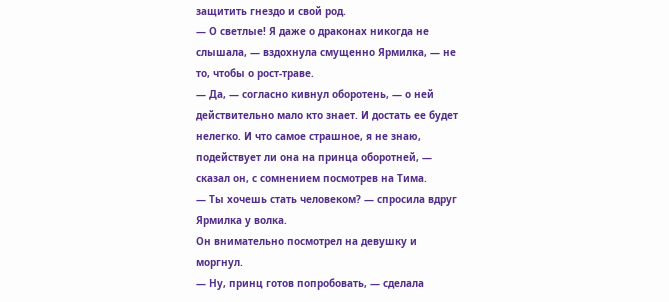защитить гнездо и свой род.
— О светлые! Я даже о драконах никогда не слышала, — вздохнула смущенно Ярмилка, — не то, чтобы о рост-траве.
— Да, — согласно кивнул оборотень, — о ней действительно мало кто знает. И достать ее будет нелегко. И что самое страшное, я не знаю, подействует ли она на принца оборотней, — сказал он, с сомнением посмотрев на Тима.
— Ты хочешь стать человеком? — спросила вдруг Ярмилка у волка.
Он внимательно посмотрел на девушку и моргнул.
— Ну, принц готов попробовать, — сделала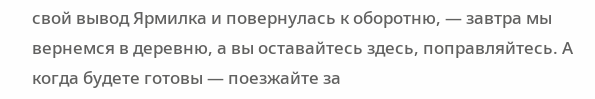свой вывод Ярмилка и повернулась к оборотню, — завтра мы вернемся в деревню, а вы оставайтесь здесь, поправляйтесь. А когда будете готовы — поезжайте за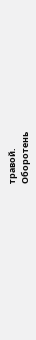травой.
Оборотень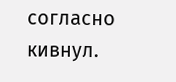согласно кивнул.